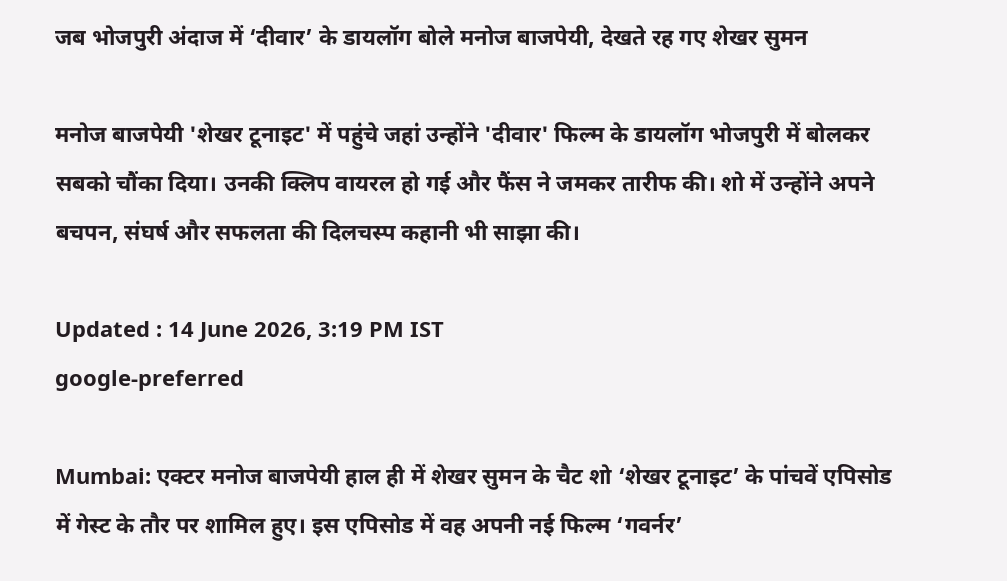जब भोजपुरी अंदाज में ‘दीवार’ के डायलॉग बोले मनोज बाजपेयी, देखते रह गए शेखर सुमन

मनोज बाजपेयी 'शेखर टूनाइट' में पहुंचे जहां उन्होंने 'दीवार' फिल्म के डायलॉग भोजपुरी में बोलकर सबको चौंका दिया। उनकी क्लिप वायरल हो गई और फैंस ने जमकर तारीफ की। शो में उन्होंने अपने बचपन, संघर्ष और सफलता की दिलचस्प कहानी भी साझा की।

Updated : 14 June 2026, 3:19 PM IST
google-preferred

Mumbai: एक्टर मनोज बाजपेयी हाल ही में शेखर सुमन के चैट शो ‘शेखर टूनाइट’ के पांचवें एपिसोड में गेस्ट के तौर पर शामिल हुए। इस एपिसोड में वह अपनी नई फिल्म ‘गवर्नर’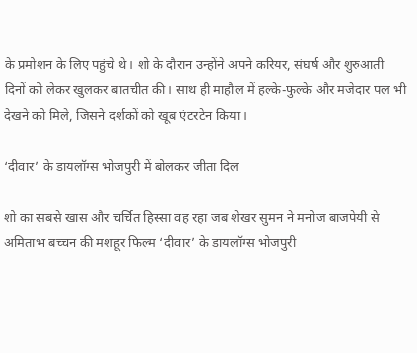के प्रमोशन के लिए पहुंचे थे। शो के दौरान उन्होंने अपने करियर, संघर्ष और शुरुआती दिनों को लेकर खुलकर बातचीत की। साथ ही माहौल में हल्के-फुल्के और मजेदार पल भी देखने को मिले, जिसने दर्शकों को खूब एंटरटेन किया।

‘दीवार’ के डायलॉग्स भोजपुरी में बोलकर जीता दिल

शो का सबसे खास और चर्चित हिस्सा वह रहा जब शेखर सुमन ने मनोज बाजपेयी से अमिताभ बच्चन की मशहूर फिल्म ‘दीवार’ के डायलॉग्स भोजपुरी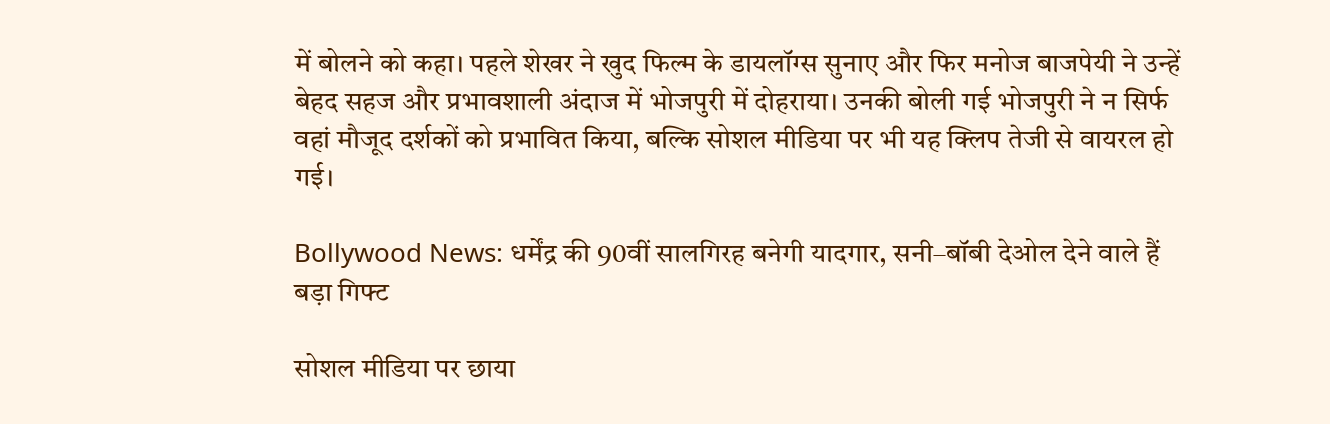में बोलने को कहा। पहले शेखर ने खुद फिल्म के डायलॉग्स सुनाए और फिर मनोज बाजपेयी ने उन्हें बेहद सहज और प्रभावशाली अंदाज में भोजपुरी में दोहराया। उनकी बोली गई भोजपुरी ने न सिर्फ वहां मौजूद दर्शकों को प्रभावित किया, बल्कि सोशल मीडिया पर भी यह क्लिप तेजी से वायरल हो गई।

Bollywood News: धर्मेंद्र की 90वीं सालगिरह बनेगी यादगार, सनी–बॉबी देओल देने वाले हैं बड़ा गिफ्ट

सोशल मीडिया पर छाया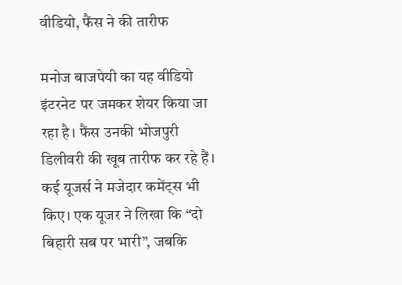वीडियो, फैंस ने की तारीफ

मनोज बाजपेयी का यह वीडियो इंटरनेट पर जमकर शेयर किया जा रहा है। फैंस उनकी भोजपुरी डिलीवरी की खूब तारीफ कर रहे हैं। कई यूजर्स ने मजेदार कमेंट्स भी किए। एक यूजर ने लिखा कि “दो बिहारी सब पर भारी”, जबकि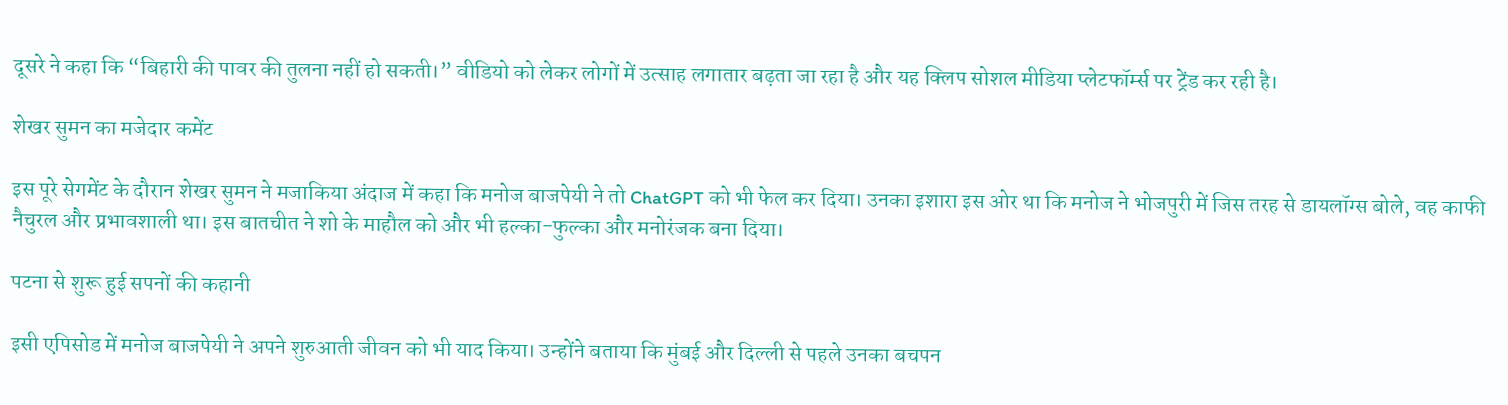दूसरे ने कहा कि “बिहारी की पावर की तुलना नहीं हो सकती।” वीडियो को लेकर लोगों में उत्साह लगातार बढ़ता जा रहा है और यह क्लिप सोशल मीडिया प्लेटफॉर्म्स पर ट्रेंड कर रही है।

शेखर सुमन का मजेदार कमेंट

इस पूरे सेगमेंट के दौरान शेखर सुमन ने मजाकिया अंदाज में कहा कि मनोज बाजपेयी ने तो ChatGPT को भी फेल कर दिया। उनका इशारा इस ओर था कि मनोज ने भोजपुरी में जिस तरह से डायलॉग्स बोले, वह काफी नैचुरल और प्रभावशाली था। इस बातचीत ने शो के माहौल को और भी हल्का-फुल्का और मनोरंजक बना दिया।

पटना से शुरू हुई सपनों की कहानी

इसी एपिसोड में मनोज बाजपेयी ने अपने शुरुआती जीवन को भी याद किया। उन्होंने बताया कि मुंबई और दिल्ली से पहले उनका बचपन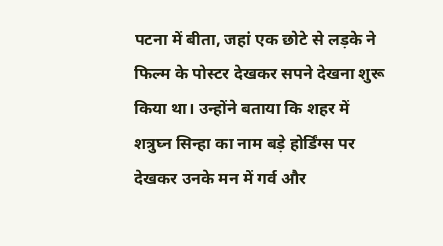पटना में बीता, जहां एक छोटे से लड़के ने फिल्म के पोस्टर देखकर सपने देखना शुरू किया था। उन्होंने बताया कि शहर में शत्रुघ्न सिन्हा का नाम बड़े होर्डिंग्स पर देखकर उनके मन में गर्व और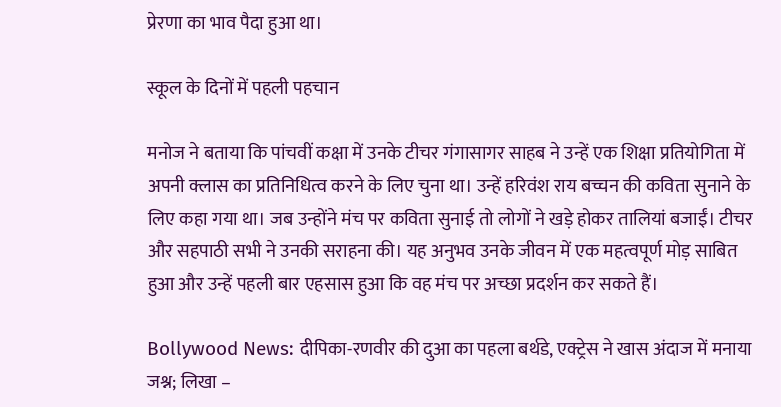प्रेरणा का भाव पैदा हुआ था।

स्कूल के दिनों में पहली पहचान

मनोज ने बताया कि पांचवीं कक्षा में उनके टीचर गंगासागर साहब ने उन्हें एक शिक्षा प्रतियोगिता में अपनी क्लास का प्रतिनिधित्व करने के लिए चुना था। उन्हें हरिवंश राय बच्चन की कविता सुनाने के लिए कहा गया था। जब उन्होंने मंच पर कविता सुनाई तो लोगों ने खड़े होकर तालियां बजाईं। टीचर और सहपाठी सभी ने उनकी सराहना की। यह अनुभव उनके जीवन में एक महत्वपूर्ण मोड़ साबित हुआ और उन्हें पहली बार एहसास हुआ कि वह मंच पर अच्छा प्रदर्शन कर सकते हैं।

Bollywood News: दीपिका-रणवीर की दुआ का पहला बर्थडे, एक्ट्रेस ने खास अंदाज में मनाया जश्न; लिखा –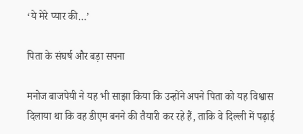‘ये मेरे प्यार की…’

पिता के संघर्ष और बड़ा सपना

मनोज बाजपेयी ने यह भी साझा किया कि उन्होंने अपने पिता को यह विश्वास दिलाया था कि वह डीएम बनने की तैयारी कर रहे हैं, ताकि वे दिल्ली में पढ़ाई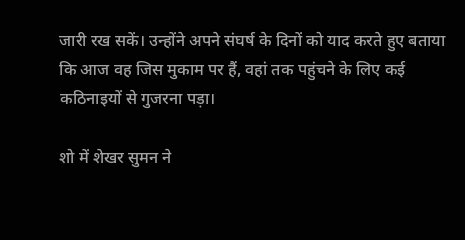जारी रख सकें। उन्होंने अपने संघर्ष के दिनों को याद करते हुए बताया कि आज वह जिस मुकाम पर हैं, वहां तक पहुंचने के लिए कई कठिनाइयों से गुजरना पड़ा।

शो में शेखर सुमन ने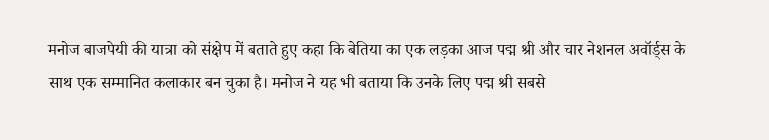मनोज बाजपेयी की यात्रा को संक्षेप में बताते हुए कहा कि बेतिया का एक लड़का आज पद्म श्री और चार नेशनल अवॉर्ड्स के साथ एक सम्मानित कलाकार बन चुका है। मनोज ने यह भी बताया कि उनके लिए पद्म श्री सबसे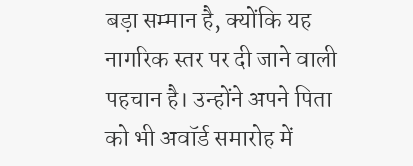बड़ा सम्मान है, क्योंकि यह नागरिक स्तर पर दी जाने वाली पहचान है। उन्होंने अपने पिता को भी अवॉर्ड समारोह में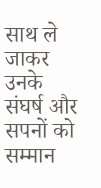साथ ले जाकर उनके संघर्ष और सपनों को सम्मान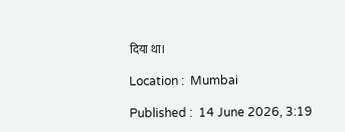दिया था।

Location :  Mumbai

Published :  14 June 2026, 3:19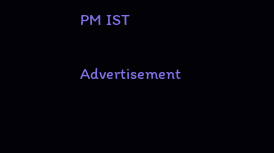PM IST

Advertisement